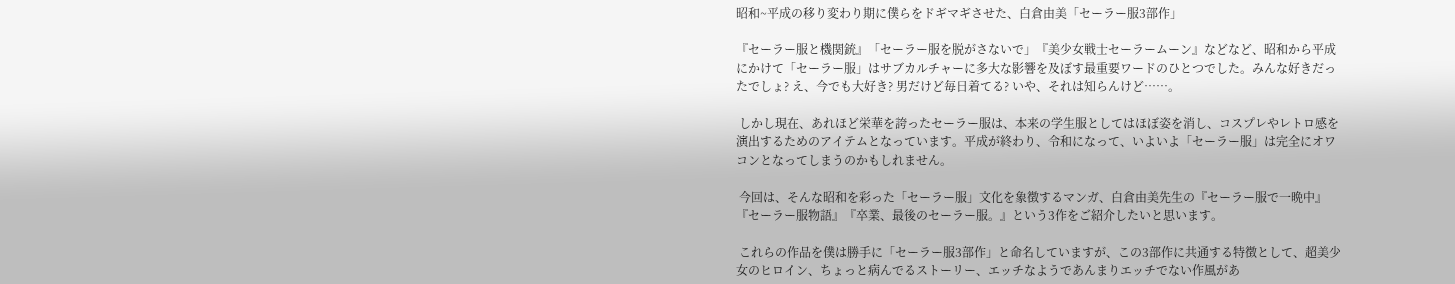昭和~平成の移り変わり期に僕らをドギマギさせた、白倉由美「セーラー服3部作」

『セーラー服と機関銃』「セーラー服を脱がさないで」『美少女戦士セーラームーン』などなど、昭和から平成にかけて「セーラー服」はサブカルチャーに多大な影響を及ぼす最重要ワードのひとつでした。みんな好きだったでしょ? え、今でも大好き? 男だけど毎日着てる? いや、それは知らんけど……。

 しかし現在、あれほど栄華を誇ったセーラー服は、本来の学生服としてはほぼ姿を消し、コスプレやレトロ感を演出するためのアイテムとなっています。平成が終わり、令和になって、いよいよ「セーラー服」は完全にオワコンとなってしまうのかもしれません。

 今回は、そんな昭和を彩った「セーラー服」文化を象徴するマンガ、白倉由美先生の『セーラー服で一晩中』『セーラー服物語』『卒業、最後のセーラー服。』という3作をご紹介したいと思います。

 これらの作品を僕は勝手に「セーラー服3部作」と命名していますが、この3部作に共通する特徴として、超美少女のヒロイン、ちょっと病んでるストーリー、エッチなようであんまりエッチでない作風があ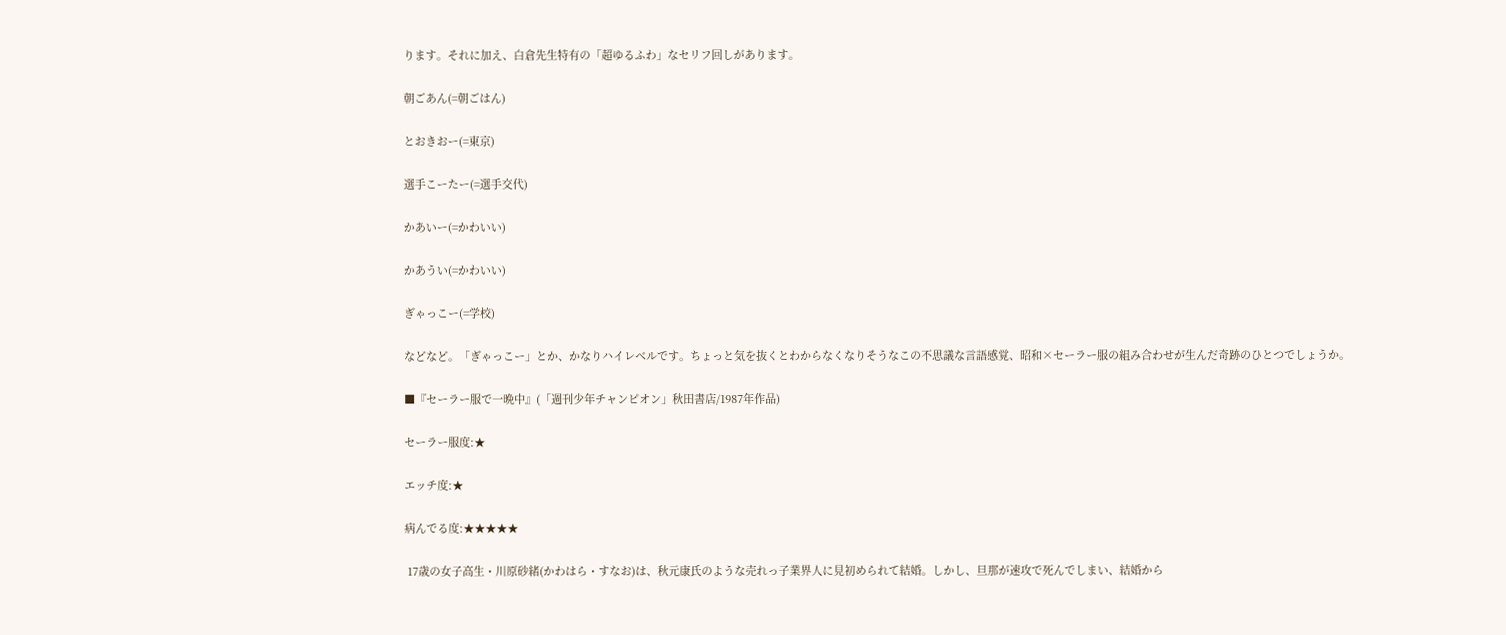ります。それに加え、白倉先生特有の「超ゆるふわ」なセリフ回しがあります。

朝ごあん(=朝ごはん)

とおきおー(=東京)

選手こーたー(=選手交代)

かあいー(=かわいい)

かあうい(=かわいい)

ぎゃっこー(=学校)

などなど。「ぎゃっこー」とか、かなりハイレベルです。ちょっと気を抜くとわからなくなりそうなこの不思議な言語感覚、昭和×セーラー服の組み合わせが生んだ奇跡のひとつでしょうか。

■『セーラー服で一晩中』(「週刊少年チャンピオン」秋田書店/1987年作品)

セーラー服度:★

エッチ度:★

病んでる度:★★★★★

 17歳の女子高生・川原砂緒(かわはら・すなお)は、秋元康氏のような売れっ子業界人に見初められて結婚。しかし、旦那が速攻で死んでしまい、結婚から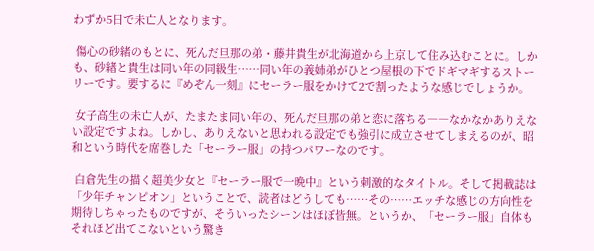わずか5日で未亡人となります。

 傷心の砂緒のもとに、死んだ旦那の弟・藤井貴生が北海道から上京して住み込むことに。しかも、砂緖と貴生は同い年の同級生……同い年の義姉弟がひとつ屋根の下でドギマギするストーリーです。要するに『めぞん一刻』にセーラー服をかけて2で割ったような感じでしょうか。

 女子高生の未亡人が、たまたま同い年の、死んだ旦那の弟と恋に落ちる――なかなかありえない設定ですよね。しかし、ありえないと思われる設定でも強引に成立させてしまえるのが、昭和という時代を席巻した「セーラー服」の持つパワーなのです。

 白倉先生の描く超美少女と『セーラー服で一晩中』という刺激的なタイトル。そして掲載誌は「少年チャンピオン」ということで、読者はどうしても……その……エッチな感じの方向性を期待しちゃったものですが、そういったシーンはほぼ皆無。というか、「セーラー服」自体もそれほど出てこないという驚き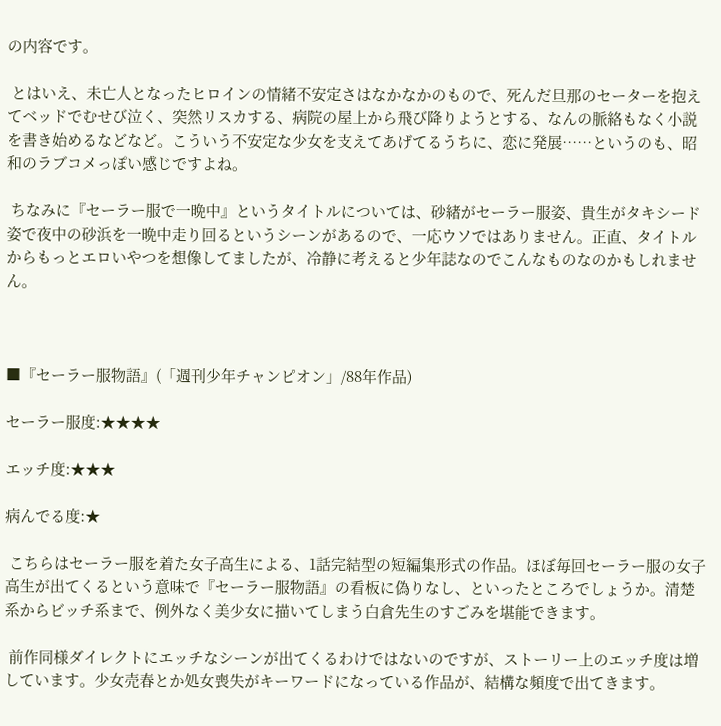の内容です。

 とはいえ、未亡人となったヒロインの情緒不安定さはなかなかのもので、死んだ旦那のセーターを抱えてベッドでむせび泣く、突然リスカする、病院の屋上から飛び降りようとする、なんの脈絡もなく小説を書き始めるなどなど。こういう不安定な少女を支えてあげてるうちに、恋に発展……というのも、昭和のラブコメっぽい感じですよね。

 ちなみに『セーラー服で一晩中』というタイトルについては、砂緖がセーラー服姿、貴生がタキシード姿で夜中の砂浜を一晩中走り回るというシーンがあるので、一応ウソではありません。正直、タイトルからもっとエロいやつを想像してましたが、冷静に考えると少年誌なのでこんなものなのかもしれません。



■『セーラー服物語』(「週刊少年チャンピオン」/88年作品)

セーラー服度:★★★★

エッチ度:★★★

病んでる度:★

 こちらはセーラー服を着た女子高生による、1話完結型の短編集形式の作品。ほぼ毎回セーラー服の女子高生が出てくるという意味で『セーラー服物語』の看板に偽りなし、といったところでしょうか。清楚系からビッチ系まで、例外なく美少女に描いてしまう白倉先生のすごみを堪能できます。

 前作同様ダイレクトにエッチなシーンが出てくるわけではないのですが、ストーリー上のエッチ度は増しています。少女売春とか処女喪失がキーワードになっている作品が、結構な頻度で出てきます。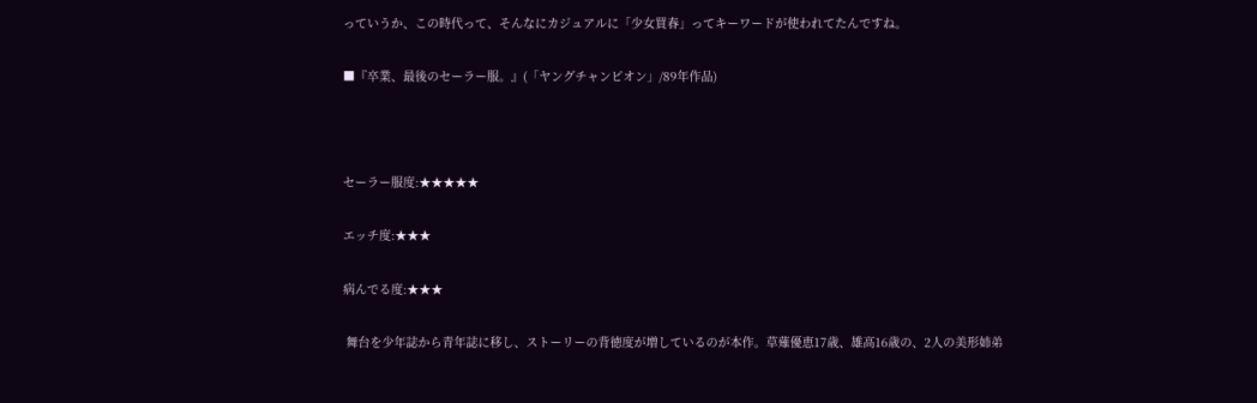っていうか、この時代って、そんなにカジュアルに「少女買春」ってキーワードが使われてたんですね。

■『卒業、最後のセーラー服。』(「ヤングチャンピオン」/89年作品)



セーラー服度:★★★★★

エッチ度:★★★

病んでる度:★★★

 舞台を少年誌から青年誌に移し、ストーリーの背徳度が増しているのが本作。草薙優恵17歳、雄高16歳の、2人の美形姉弟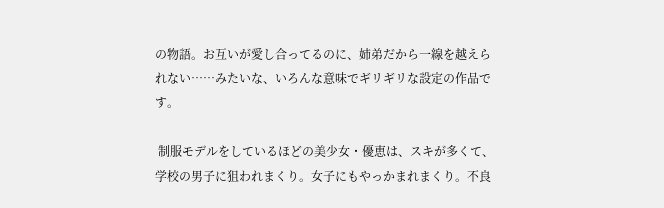の物語。お互いが愛し合ってるのに、姉弟だから一線を越えられない……みたいな、いろんな意味でギリギリな設定の作品です。

 制服モデルをしているほどの美少女・優恵は、スキが多くて、学校の男子に狙われまくり。女子にもやっかまれまくり。不良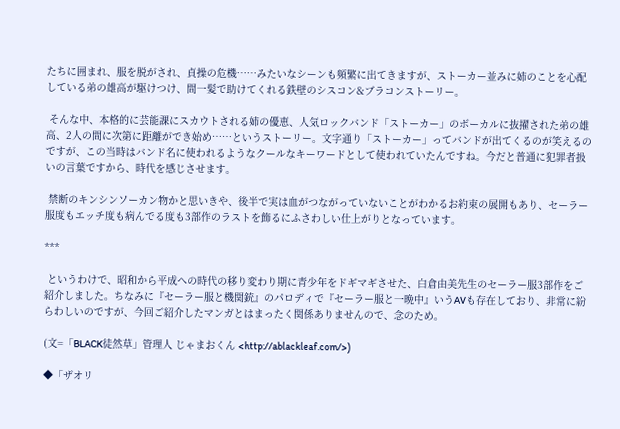たちに囲まれ、服を脱がされ、貞操の危機……みたいなシーンも頻繁に出てきますが、ストーカー並みに姉のことを心配している弟の雄高が駆けつけ、間一髪で助けてくれる鉄壁のシスコン&ブラコンストーリー。

 そんな中、本格的に芸能課にスカウトされる姉の優恵、人気ロックバンド「ストーカー」のボーカルに抜擢された弟の雄高、2人の間に次第に距離ができ始め……というストーリー。文字通り「ストーカー」ってバンドが出てくるのが笑えるのですが、この当時はバンド名に使われるようなクールなキーワードとして使われていたんですね。今だと普通に犯罪者扱いの言葉ですから、時代を感じさせます。

 禁断のキンシンソーカン物かと思いきや、後半で実は血がつながっていないことがわかるお約束の展開もあり、セーラー服度もエッチ度も病んでる度も3部作のラストを飾るにふさわしい仕上がりとなっています。

***

 というわけで、昭和から平成への時代の移り変わり期に青少年をドギマギさせた、白倉由美先生のセーラー服3部作をご紹介しました。ちなみに『セーラー服と機関銃』のパロディで『セーラー服と一晩中』いうAVも存在しており、非常に紛らわしいのですが、今回ご紹介したマンガとはまったく関係ありませんので、念のため。

(文=「BLACK徒然草」管理人 じゃまおくん <http://ablackleaf.com/>)

◆「ザオリ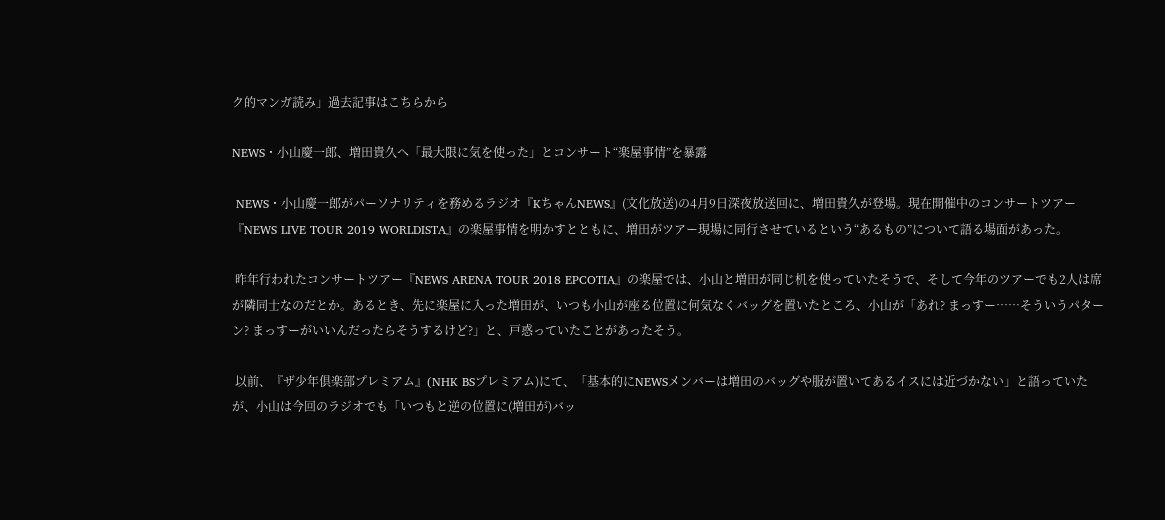ク的マンガ読み」過去記事はこちらから

NEWS・小山慶一郎、増田貴久へ「最大限に気を使った」とコンサート“楽屋事情”を暴露

 NEWS・小山慶一郎がパーソナリティを務めるラジオ『KちゃんNEWS』(文化放送)の4月9日深夜放送回に、増田貴久が登場。現在開催中のコンサートツアー『NEWS LIVE TOUR 2019 WORLDISTA』の楽屋事情を明かすとともに、増田がツアー現場に同行させているという“あるもの”について語る場面があった。

 昨年行われたコンサートツアー『NEWS ARENA TOUR 2018 EPCOTIA』の楽屋では、小山と増田が同じ机を使っていたそうで、そして今年のツアーでも2人は席が隣同士なのだとか。あるとき、先に楽屋に入った増田が、いつも小山が座る位置に何気なくバッグを置いたところ、小山が「あれ? まっすー……そういうパターン? まっすーがいいんだったらそうするけど?」と、戸惑っていたことがあったそう。

 以前、『ザ少年倶楽部プレミアム』(NHK BSプレミアム)にて、「基本的にNEWSメンバーは増田のバッグや服が置いてあるイスには近づかない」と語っていたが、小山は今回のラジオでも「いつもと逆の位置に(増田が)バッ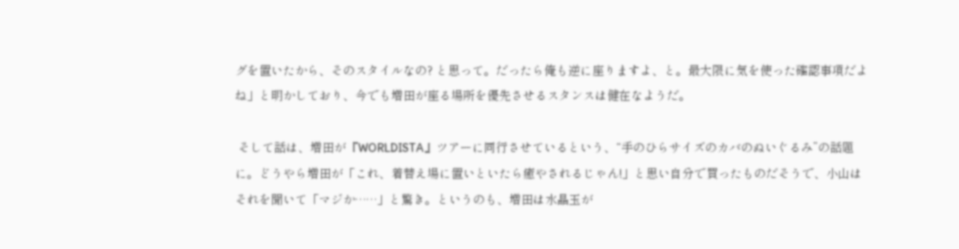グを置いたから、そのスタイルなの? と思って。だったら俺も逆に座りますよ、と。最大限に気を使った確認事項だよね」と明かしており、今でも増田が座る場所を優先させるスタンスは健在なようだ。

 そして話は、増田が『WORLDISTA』ツアーに同行させているという、“手のひらサイズのカバのぬいぐるみ”の話題に。どうやら増田が「これ、着替え場に置いといたら癒やされるじゃん!」と思い自分で買ったものだそうで、小山はそれを聞いて「マジか……」と驚き。というのも、増田は水晶玉が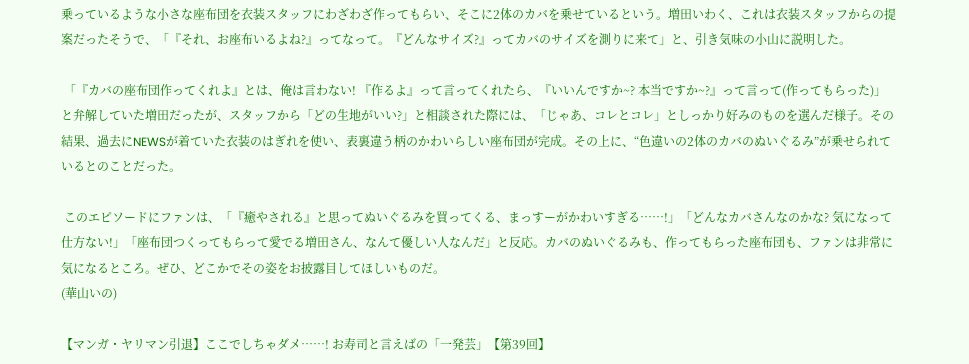乗っているような小さな座布団を衣装スタッフにわざわざ作ってもらい、そこに2体のカバを乗せているという。増田いわく、これは衣装スタッフからの提案だったそうで、「『それ、お座布いるよね?』ってなって。『どんなサイズ?』ってカバのサイズを測りに来て」と、引き気味の小山に説明した。

 「『カバの座布団作ってくれよ』とは、俺は言わない! 『作るよ』って言ってくれたら、『いいんですか~? 本当ですか~?』って言って(作ってもらった)」と弁解していた増田だったが、スタッフから「どの生地がいい?」と相談された際には、「じゃあ、コレとコレ」としっかり好みのものを選んだ様子。その結果、過去にNEWSが着ていた衣装のはぎれを使い、表裏違う柄のかわいらしい座布団が完成。その上に、“色違いの2体のカバのぬいぐるみ”が乗せられているとのことだった。

 このエピソードにファンは、「『癒やされる』と思ってぬいぐるみを買ってくる、まっすーがかわいすぎる……!」「どんなカバさんなのかな? 気になって仕方ない!」「座布団つくってもらって愛でる増田さん、なんて優しい人なんだ」と反応。カバのぬいぐるみも、作ってもらった座布団も、ファンは非常に気になるところ。ぜひ、どこかでその姿をお披露目してほしいものだ。
(華山いの)

【マンガ・ヤリマン引退】ここでしちゃダメ……! お寿司と言えばの「一発芸」【第39回】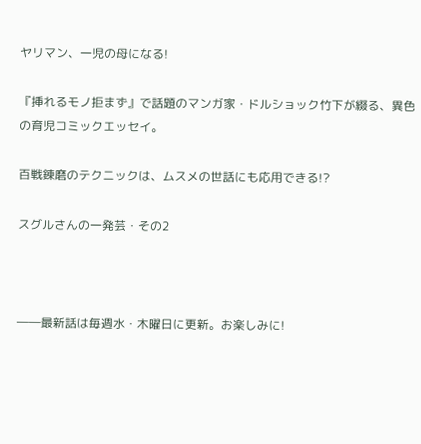ヤリマン、一児の母になる!

『挿れるモノ拒まず』で話題のマンガ家・ドルショック竹下が綴る、異色の育児コミックエッセイ。

百戦錬磨のテクニックは、ムスメの世話にも応用できる!?

スグルさんの一発芸・その2



――最新話は毎週水・木曜日に更新。お楽しみに!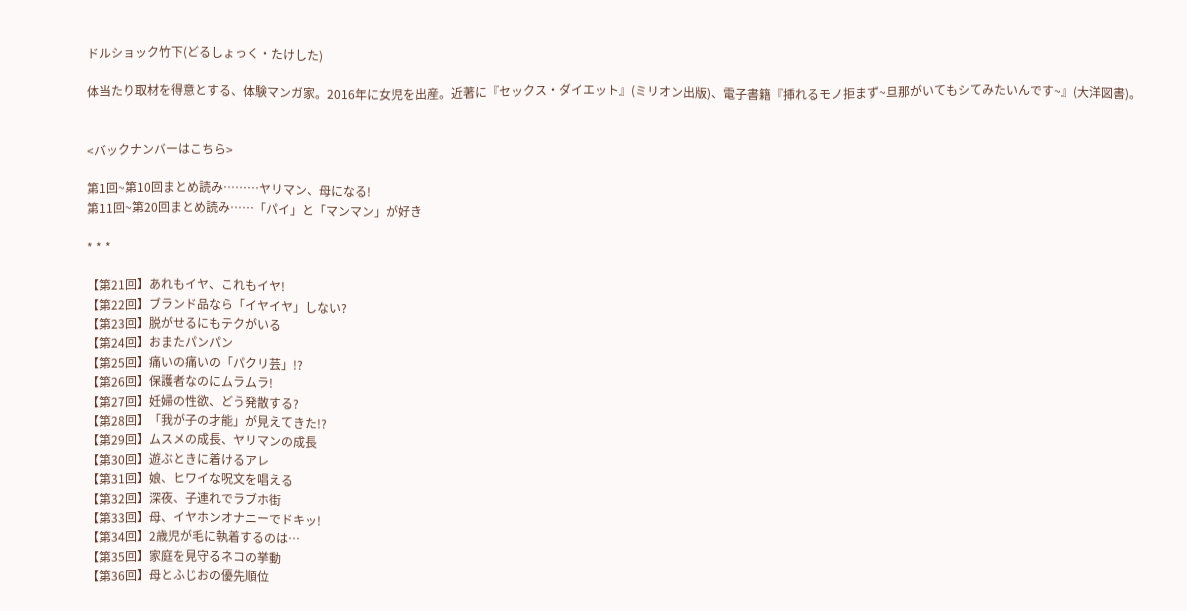ドルショック竹下(どるしょっく・たけした)

体当たり取材を得意とする、体験マンガ家。2016年に女児を出産。近著に『セックス・ダイエット』(ミリオン出版)、電子書籍『挿れるモノ拒まず~旦那がいてもシてみたいんです~』(大洋図書)。


<バックナンバーはこちら>

第1回~第10回まとめ読み………ヤリマン、母になる!
第11回~第20回まとめ読み……「パイ」と「マンマン」が好き

* * *

【第21回】あれもイヤ、これもイヤ!
【第22回】ブランド品なら「イヤイヤ」しない?
【第23回】脱がせるにもテクがいる
【第24回】おまたパンパン
【第25回】痛いの痛いの「パクリ芸」!?
【第26回】保護者なのにムラムラ!
【第27回】妊婦の性欲、どう発散する?
【第28回】「我が子の才能」が見えてきた!?
【第29回】ムスメの成長、ヤリマンの成長
【第30回】遊ぶときに着けるアレ
【第31回】娘、ヒワイな呪文を唱える
【第32回】深夜、子連れでラブホ街
【第33回】母、イヤホンオナニーでドキッ!
【第34回】2歳児が毛に執着するのは…
【第35回】家庭を見守るネコの挙動
【第36回】母とふじおの優先順位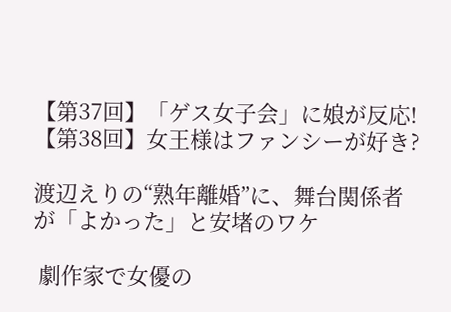【第37回】「ゲス女子会」に娘が反応!
【第38回】女王様はファンシーが好き?

渡辺えりの“熟年離婚”に、舞台関係者が「よかった」と安堵のワケ

 劇作家で女優の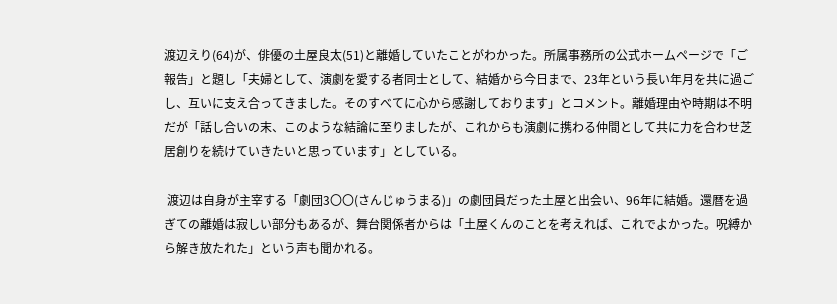渡辺えり(64)が、俳優の土屋良太(51)と離婚していたことがわかった。所属事務所の公式ホームページで「ご報告」と題し「夫婦として、演劇を愛する者同士として、結婚から今日まで、23年という長い年月を共に過ごし、互いに支え合ってきました。そのすべてに心から感謝しております」とコメント。離婚理由や時期は不明だが「話し合いの末、このような結論に至りましたが、これからも演劇に携わる仲間として共に力を合わせ芝居創りを続けていきたいと思っています」としている。

 渡辺は自身が主宰する「劇団3〇〇(さんじゅうまる)」の劇団員だった土屋と出会い、96年に結婚。還暦を過ぎての離婚は寂しい部分もあるが、舞台関係者からは「土屋くんのことを考えれば、これでよかった。呪縛から解き放たれた」という声も聞かれる。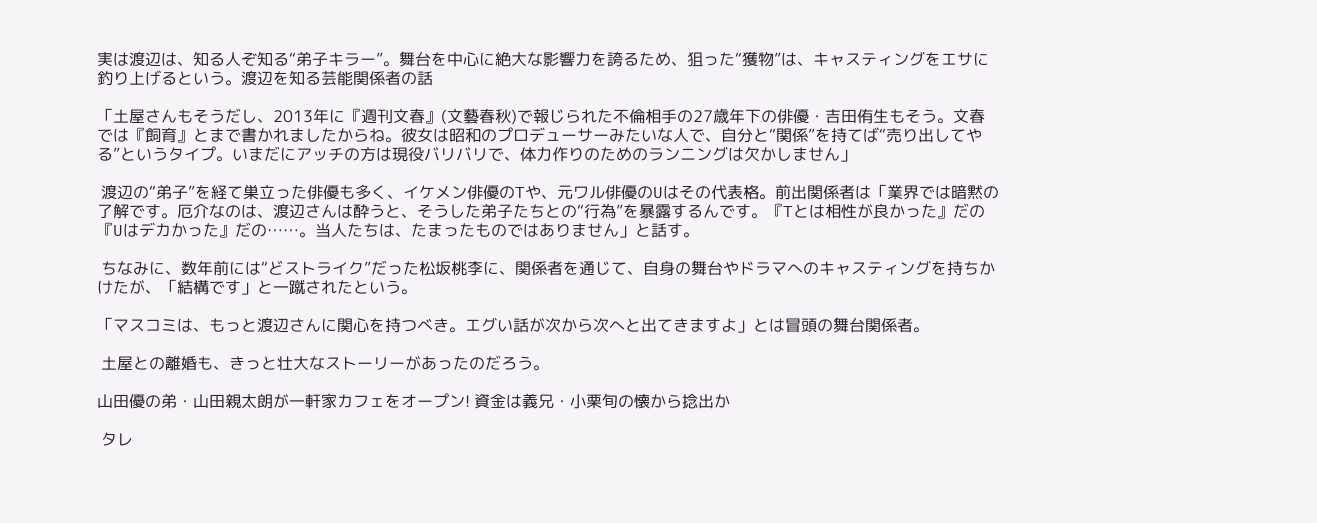実は渡辺は、知る人ぞ知る“弟子キラー”。舞台を中心に絶大な影響力を誇るため、狙った“獲物”は、キャスティングをエサに釣り上げるという。渡辺を知る芸能関係者の話

「土屋さんもそうだし、2013年に『週刊文春』(文藝春秋)で報じられた不倫相手の27歳年下の俳優・吉田侑生もそう。文春では『飼育』とまで書かれましたからね。彼女は昭和のプロデューサーみたいな人で、自分と“関係”を持てば“売り出してやる”というタイプ。いまだにアッチの方は現役バリバリで、体力作りのためのランニングは欠かしません」

 渡辺の“弟子”を経て巣立った俳優も多く、イケメン俳優のTや、元ワル俳優のUはその代表格。前出関係者は「業界では暗黙の了解です。厄介なのは、渡辺さんは酔うと、そうした弟子たちとの“行為”を暴露するんです。『Tとは相性が良かった』だの『Uはデカかった』だの……。当人たちは、たまったものではありません」と話す。

 ちなみに、数年前には“どストライク”だった松坂桃李に、関係者を通じて、自身の舞台やドラマへのキャスティングを持ちかけたが、「結構です」と一蹴されたという。

「マスコミは、もっと渡辺さんに関心を持つべき。エグい話が次から次へと出てきますよ」とは冒頭の舞台関係者。

 土屋との離婚も、きっと壮大なストーリーがあったのだろう。

山田優の弟・山田親太朗が一軒家カフェをオープン! 資金は義兄・小栗旬の懐から捻出か

 タレ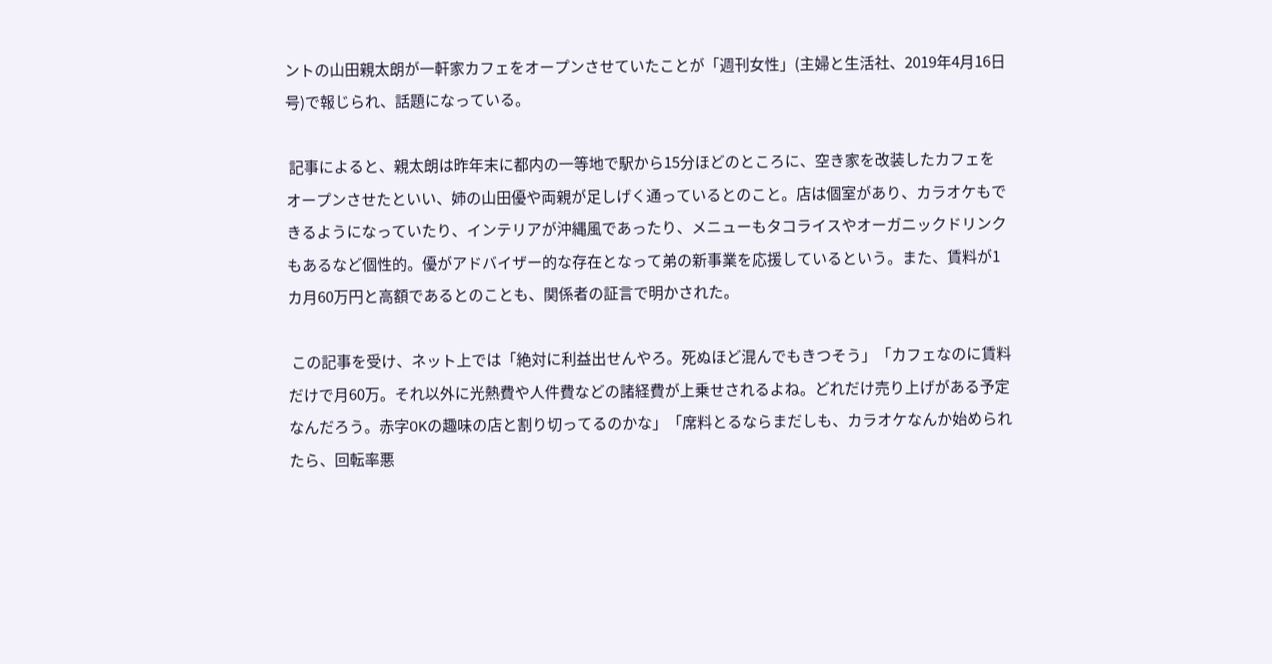ントの山田親太朗が一軒家カフェをオープンさせていたことが「週刊女性」(主婦と生活社、2019年4月16日号)で報じられ、話題になっている。

 記事によると、親太朗は昨年末に都内の一等地で駅から15分ほどのところに、空き家を改装したカフェをオープンさせたといい、姉の山田優や両親が足しげく通っているとのこと。店は個室があり、カラオケもできるようになっていたり、インテリアが沖縄風であったり、メニューもタコライスやオーガニックドリンクもあるなど個性的。優がアドバイザー的な存在となって弟の新事業を応援しているという。また、賃料が1カ月60万円と高額であるとのことも、関係者の証言で明かされた。

 この記事を受け、ネット上では「絶対に利益出せんやろ。死ぬほど混んでもきつそう」「カフェなのに賃料だけで月60万。それ以外に光熱費や人件費などの諸経費が上乗せされるよね。どれだけ売り上げがある予定なんだろう。赤字OKの趣味の店と割り切ってるのかな」「席料とるならまだしも、カラオケなんか始められたら、回転率悪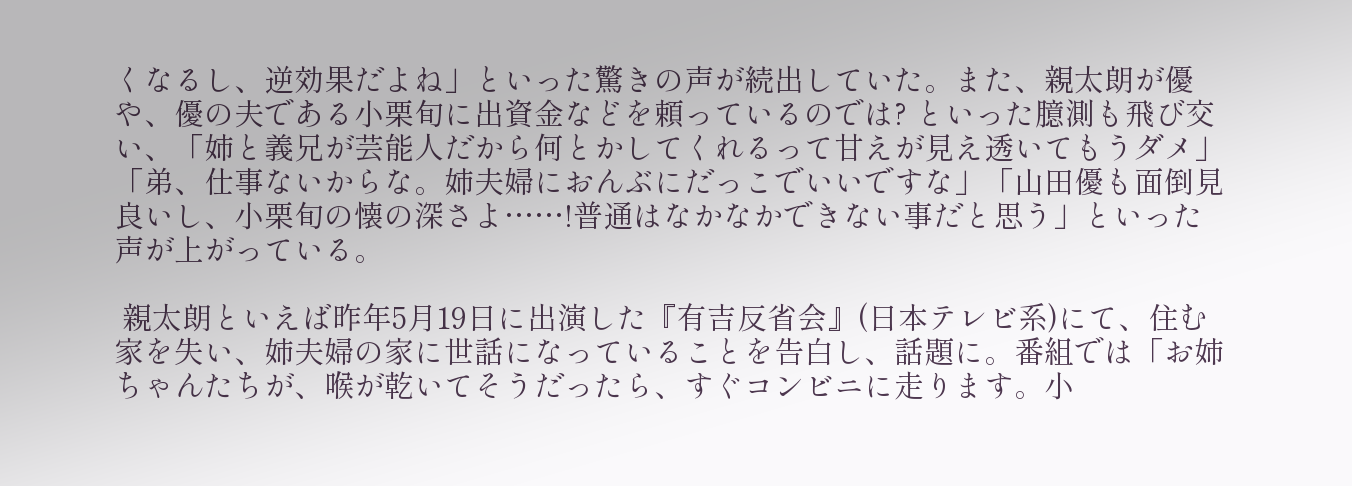くなるし、逆効果だよね」といった驚きの声が続出していた。また、親太朗が優や、優の夫である小栗旬に出資金などを頼っているのでは? といった臆測も飛び交い、「姉と義兄が芸能人だから何とかしてくれるって甘えが見え透いてもうダメ」「弟、仕事ないからな。姉夫婦におんぶにだっこでいいですな」「山田優も面倒見良いし、小栗旬の懐の深さよ……!普通はなかなかできない事だと思う」といった声が上がっている。

 親太朗といえば昨年5月19日に出演した『有吉反省会』(日本テレビ系)にて、住む家を失い、姉夫婦の家に世話になっていることを告白し、話題に。番組では「お姉ちゃんたちが、喉が乾いてそうだったら、すぐコンビニに走ります。小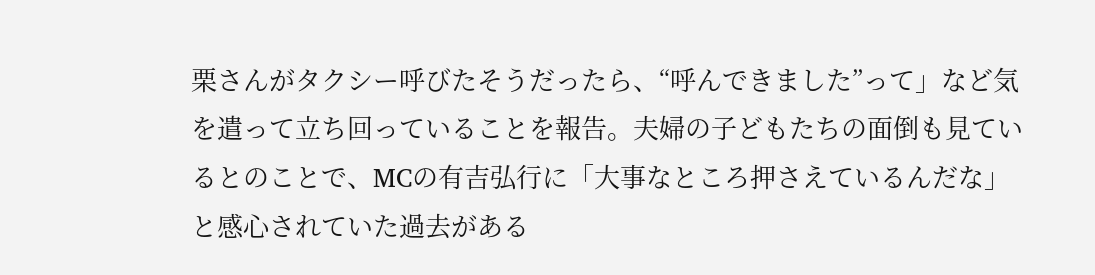栗さんがタクシー呼びたそうだったら、“呼んできました”って」など気を遣って立ち回っていることを報告。夫婦の子どもたちの面倒も見ているとのことで、MCの有吉弘行に「大事なところ押さえているんだな」と感心されていた過去がある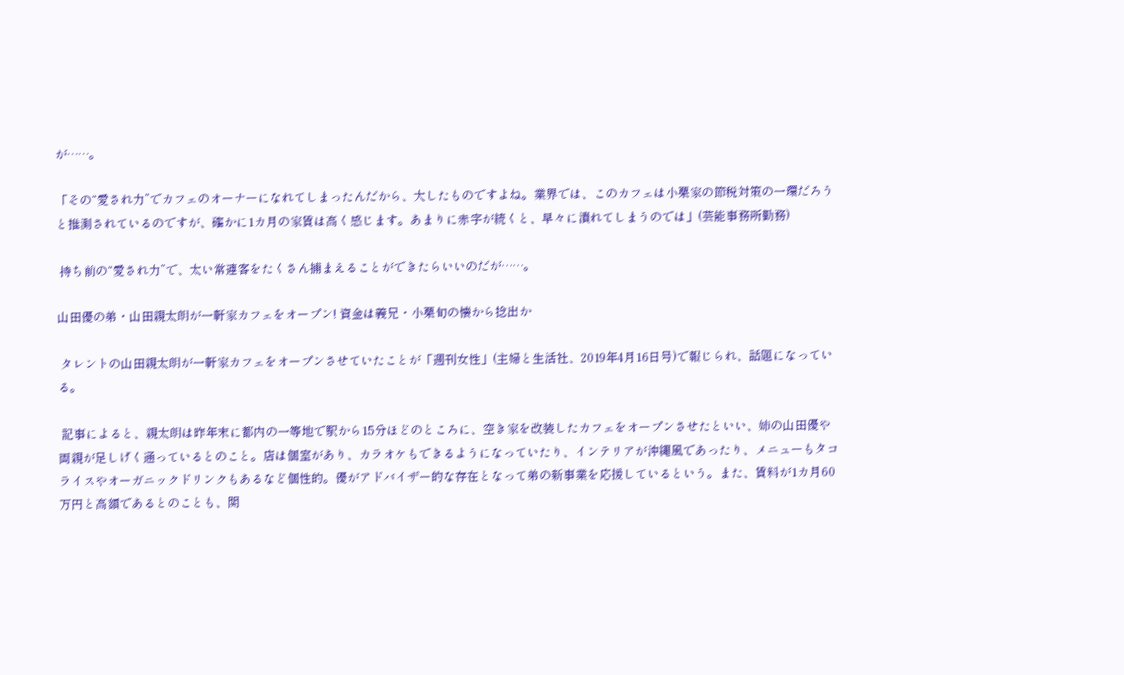が……。

「その“愛され力”でカフェのオーナーになれてしまったんだから、大したものですよね。業界では、このカフェは小栗家の節税対策の一環だろうと推測されているのですが、確かに1カ月の家賃は高く感じます。あまりに赤字が続くと、早々に潰れてしまうのでは」(芸能事務所勤務)

 持ち前の“愛され力”で、太い常連客をたくさん捕まえることができたらいいのだが……。

山田優の弟・山田親太朗が一軒家カフェをオープン! 資金は義兄・小栗旬の懐から捻出か

 タレントの山田親太朗が一軒家カフェをオープンさせていたことが「週刊女性」(主婦と生活社、2019年4月16日号)で報じられ、話題になっている。

 記事によると、親太朗は昨年末に都内の一等地で駅から15分ほどのところに、空き家を改装したカフェをオープンさせたといい、姉の山田優や両親が足しげく通っているとのこと。店は個室があり、カラオケもできるようになっていたり、インテリアが沖縄風であったり、メニューもタコライスやオーガニックドリンクもあるなど個性的。優がアドバイザー的な存在となって弟の新事業を応援しているという。また、賃料が1カ月60万円と高額であるとのことも、関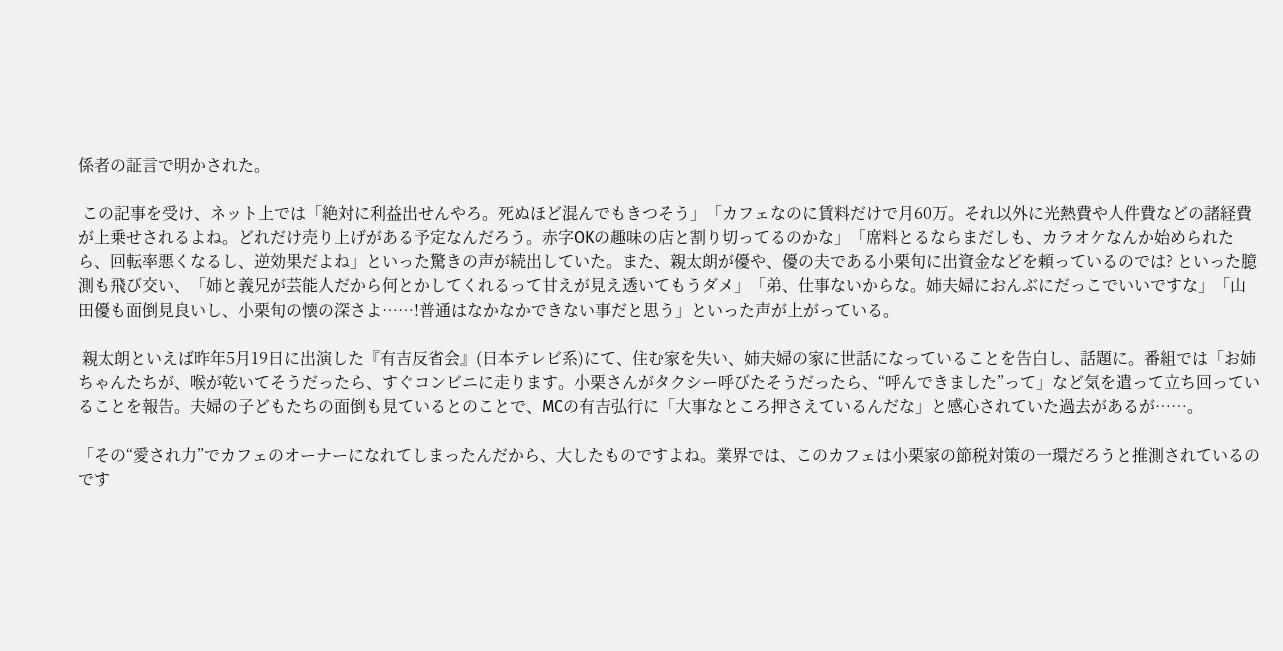係者の証言で明かされた。

 この記事を受け、ネット上では「絶対に利益出せんやろ。死ぬほど混んでもきつそう」「カフェなのに賃料だけで月60万。それ以外に光熱費や人件費などの諸経費が上乗せされるよね。どれだけ売り上げがある予定なんだろう。赤字OKの趣味の店と割り切ってるのかな」「席料とるならまだしも、カラオケなんか始められたら、回転率悪くなるし、逆効果だよね」といった驚きの声が続出していた。また、親太朗が優や、優の夫である小栗旬に出資金などを頼っているのでは? といった臆測も飛び交い、「姉と義兄が芸能人だから何とかしてくれるって甘えが見え透いてもうダメ」「弟、仕事ないからな。姉夫婦におんぶにだっこでいいですな」「山田優も面倒見良いし、小栗旬の懐の深さよ……!普通はなかなかできない事だと思う」といった声が上がっている。

 親太朗といえば昨年5月19日に出演した『有吉反省会』(日本テレビ系)にて、住む家を失い、姉夫婦の家に世話になっていることを告白し、話題に。番組では「お姉ちゃんたちが、喉が乾いてそうだったら、すぐコンビニに走ります。小栗さんがタクシー呼びたそうだったら、“呼んできました”って」など気を遣って立ち回っていることを報告。夫婦の子どもたちの面倒も見ているとのことで、MCの有吉弘行に「大事なところ押さえているんだな」と感心されていた過去があるが……。

「その“愛され力”でカフェのオーナーになれてしまったんだから、大したものですよね。業界では、このカフェは小栗家の節税対策の一環だろうと推測されているのです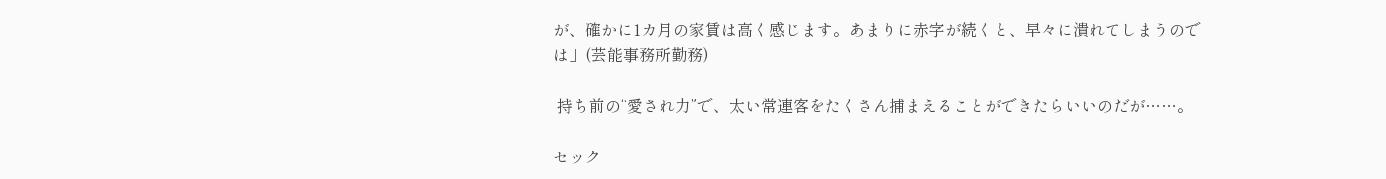が、確かに1カ月の家賃は高く感じます。あまりに赤字が続くと、早々に潰れてしまうのでは」(芸能事務所勤務)

 持ち前の“愛され力”で、太い常連客をたくさん捕まえることができたらいいのだが……。

セック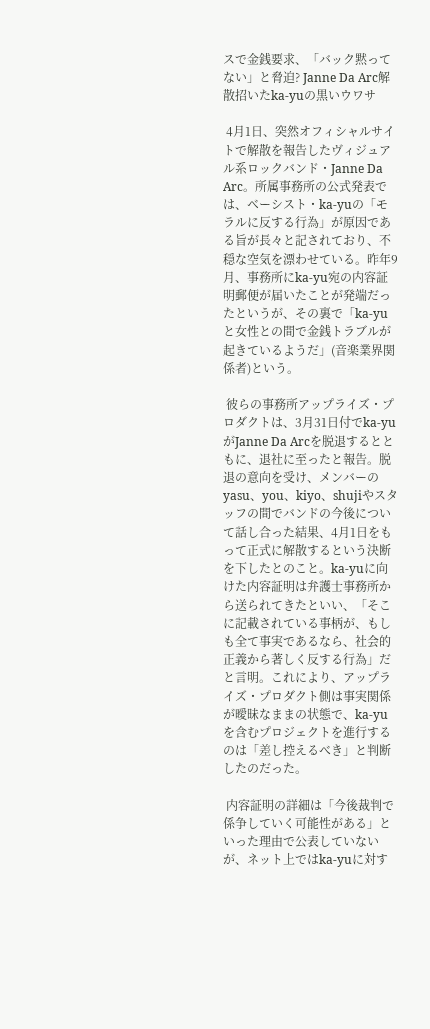スで金銭要求、「バック黙ってない」と脅迫? Janne Da Arc解散招いたka-yuの黒いウワサ

 4月1日、突然オフィシャルサイトで解散を報告したヴィジュアル系ロックバンド・Janne Da Arc。所属事務所の公式発表では、ベーシスト・ka-yuの「モラルに反する行為」が原因である旨が長々と記されており、不穏な空気を漂わせている。昨年9月、事務所にka-yu宛の内容証明郵便が届いたことが発端だったというが、その裏で「ka-yuと女性との間で金銭トラブルが起きているようだ」(音楽業界関係者)という。

 彼らの事務所アップライズ・プロダクトは、3月31日付でka-yuがJanne Da Arcを脱退するとともに、退社に至ったと報告。脱退の意向を受け、メンバーのyasu、you、kiyo、shujiやスタッフの間でバンドの今後について話し合った結果、4月1日をもって正式に解散するという決断を下したとのこと。ka-yuに向けた内容証明は弁護士事務所から送られてきたといい、「そこに記載されている事柄が、もしも全て事実であるなら、社会的正義から著しく反する行為」だと言明。これにより、アップライズ・プロダクト側は事実関係が曖昧なままの状態で、ka-yuを含むプロジェクトを進行するのは「差し控えるべき」と判断したのだった。

 内容証明の詳細は「今後裁判で係争していく可能性がある」といった理由で公表していないが、ネット上ではka-yuに対す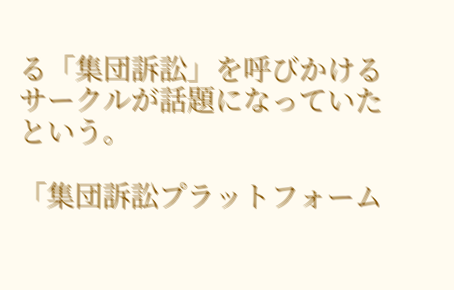る「集団訴訟」を呼びかけるサークルが話題になっていたという。

「集団訴訟プラットフォーム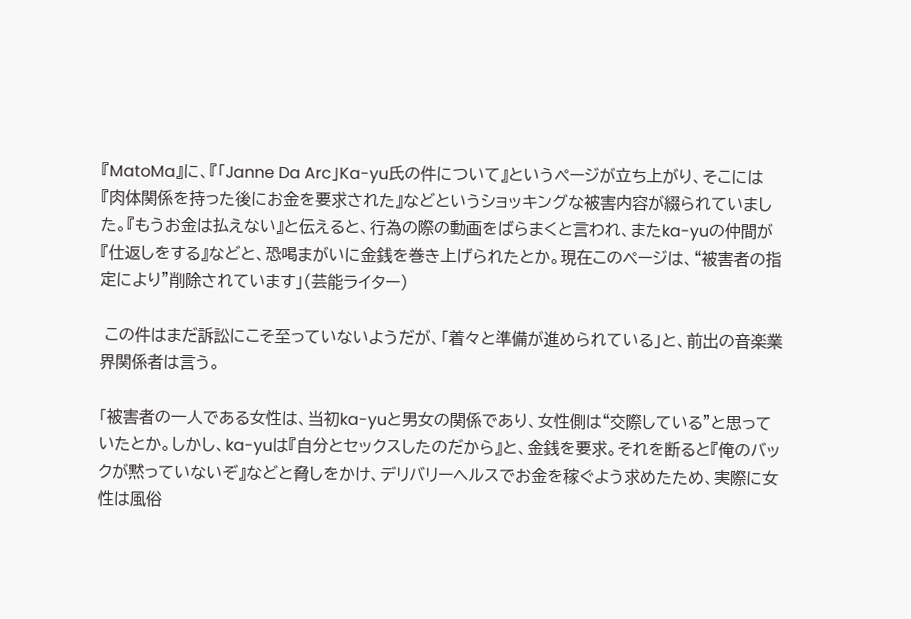『MatoMa』に、『「Janne Da Arc」Ka-yu氏の件について』というページが立ち上がり、そこには『肉体関係を持った後にお金を要求された』などというショッキングな被害内容が綴られていました。『もうお金は払えない』と伝えると、行為の際の動画をばらまくと言われ、またka-yuの仲間が『仕返しをする』などと、恐喝まがいに金銭を巻き上げられたとか。現在このページは、“被害者の指定により”削除されています」(芸能ライター)

 この件はまだ訴訟にこそ至っていないようだが、「着々と準備が進められている」と、前出の音楽業界関係者は言う。

「被害者の一人である女性は、当初ka-yuと男女の関係であり、女性側は“交際している”と思っていたとか。しかし、ka-yuは『自分とセックスしたのだから』と、金銭を要求。それを断ると『俺のバックが黙っていないぞ』などと脅しをかけ、デリバリーヘルスでお金を稼ぐよう求めたため、実際に女性は風俗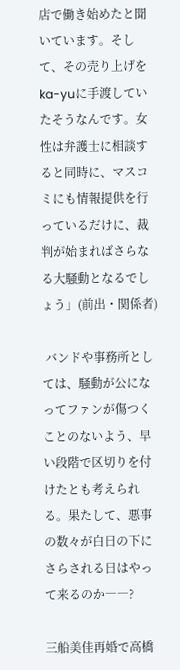店で働き始めたと聞いています。そして、その売り上げをka-yuに手渡していたそうなんです。女性は弁護士に相談すると同時に、マスコミにも情報提供を行っているだけに、裁判が始まればさらなる大騒動となるでしょう」(前出・関係者)

 バンドや事務所としては、騒動が公になってファンが傷つくことのないよう、早い段階で区切りを付けたとも考えられる。果たして、悪事の数々が白日の下にさらされる日はやって来るのか――?

三船美佳再婚で高橋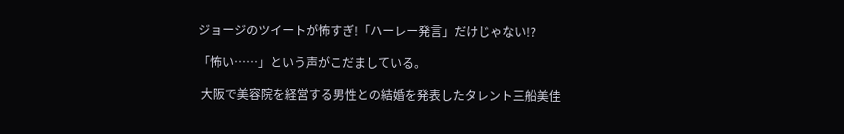ジョージのツイートが怖すぎ!「ハーレー発言」だけじゃない!?

「怖い……」という声がこだましている。

 大阪で美容院を経営する男性との結婚を発表したタレント三船美佳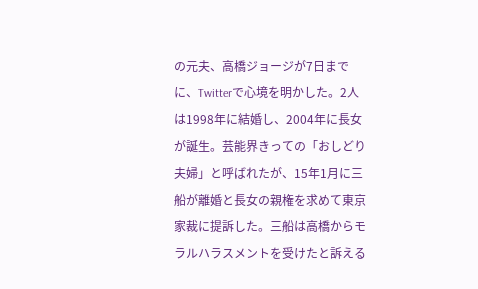の元夫、高橋ジョージが7日までに、Twitterで心境を明かした。2人は1998年に結婚し、2004年に長女が誕生。芸能界きっての「おしどり夫婦」と呼ばれたが、15年1月に三船が離婚と長女の親権を求めて東京家裁に提訴した。三船は高橋からモラルハラスメントを受けたと訴える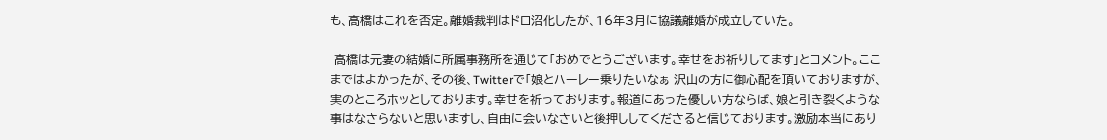も、高橋はこれを否定。離婚裁判はドロ沼化したが、16年3月に協議離婚が成立していた。

 高橋は元妻の結婚に所属事務所を通じて「おめでとうございます。幸せをお祈りしてます」とコメント。ここまではよかったが、その後、Twitterで「娘とハーレー乗りたいなぁ 沢山の方に御心配を頂いておりますが、実のところホッとしております。幸せを祈っております。報道にあった優しい方ならば、娘と引き裂くような事はなさらないと思いますし、自由に会いなさいと後押ししてくださると信じております。激励本当にあり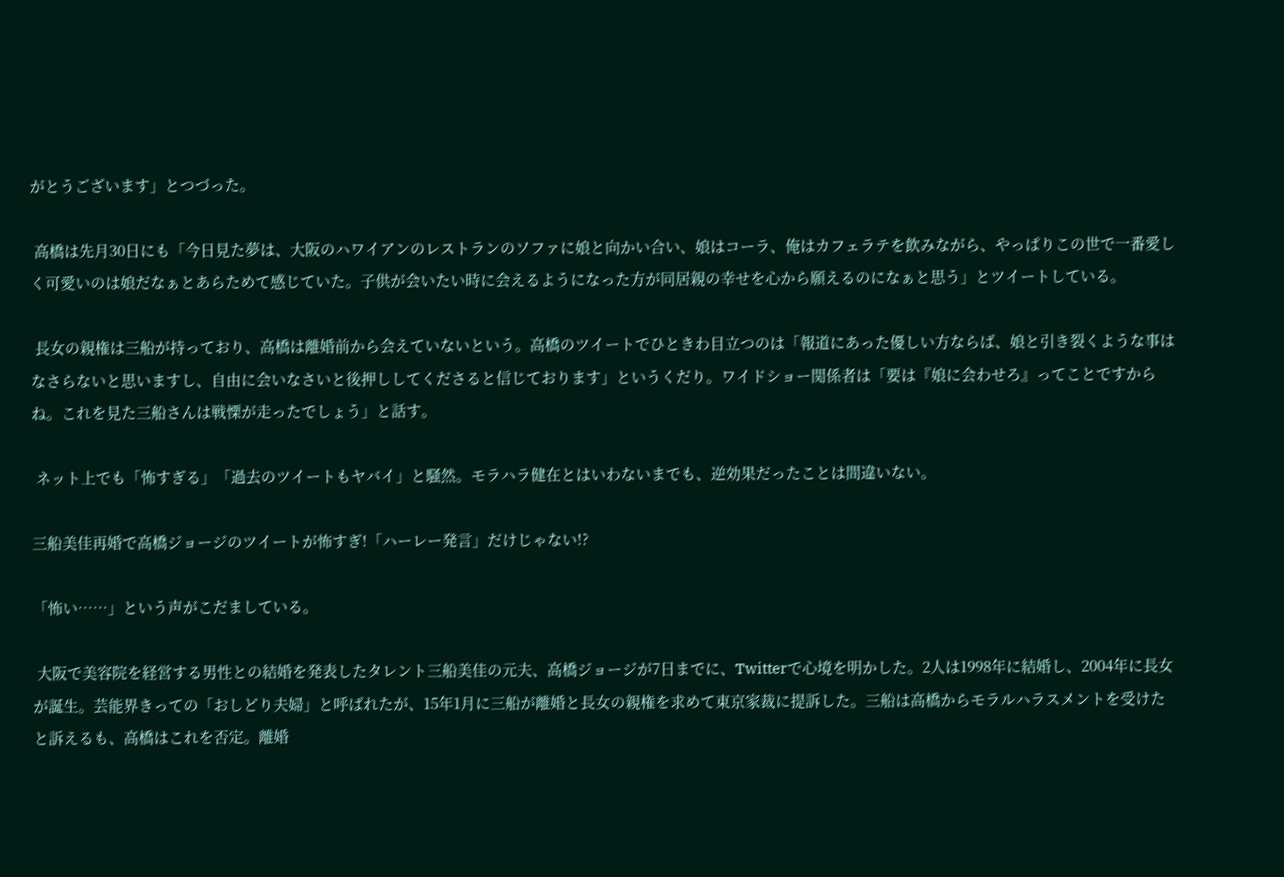がとうございます」とつづった。

 高橋は先月30日にも「今日見た夢は、大阪のハワイアンのレストランのソファに娘と向かい合い、娘はコーラ、俺はカフェラテを飲みながら、やっぱりこの世で一番愛しく可愛いのは娘だなぁとあらためて感じていた。子供が会いたい時に会えるようになった方が同居親の幸せを心から願えるのになぁと思う」とツイートしている。

 長女の親権は三船が持っており、高橋は離婚前から会えていないという。高橋のツイートでひときわ目立つのは「報道にあった優しい方ならば、娘と引き裂くような事はなさらないと思いますし、自由に会いなさいと後押ししてくださると信じております」というくだり。ワイドショー関係者は「要は『娘に会わせろ』ってことですからね。これを見た三船さんは戦慄が走ったでしょう」と話す。

 ネット上でも「怖すぎる」「過去のツイートもヤバイ」と騒然。モラハラ健在とはいわないまでも、逆効果だったことは間違いない。

三船美佳再婚で高橋ジョージのツイートが怖すぎ!「ハーレー発言」だけじゃない!?

「怖い……」という声がこだましている。

 大阪で美容院を経営する男性との結婚を発表したタレント三船美佳の元夫、高橋ジョージが7日までに、Twitterで心境を明かした。2人は1998年に結婚し、2004年に長女が誕生。芸能界きっての「おしどり夫婦」と呼ばれたが、15年1月に三船が離婚と長女の親権を求めて東京家裁に提訴した。三船は高橋からモラルハラスメントを受けたと訴えるも、高橋はこれを否定。離婚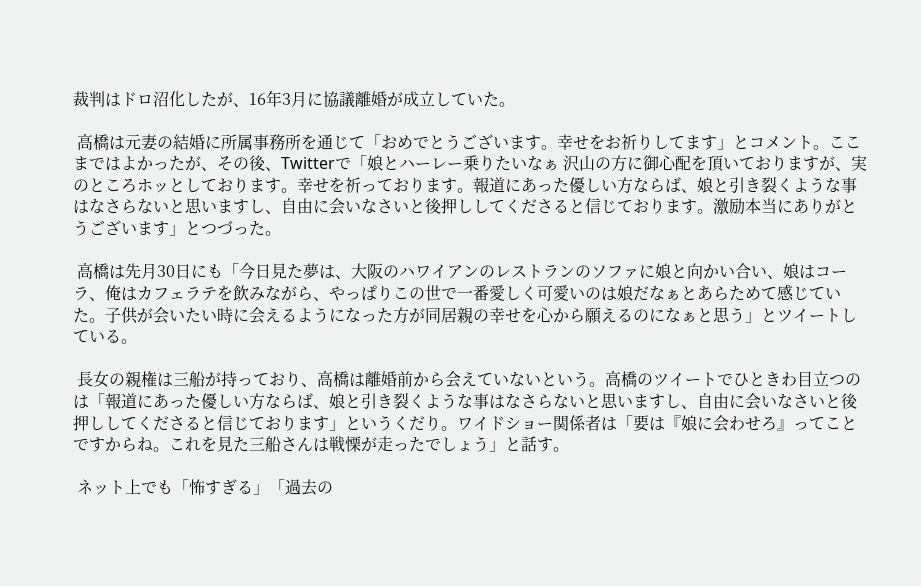裁判はドロ沼化したが、16年3月に協議離婚が成立していた。

 高橋は元妻の結婚に所属事務所を通じて「おめでとうございます。幸せをお祈りしてます」とコメント。ここまではよかったが、その後、Twitterで「娘とハーレー乗りたいなぁ 沢山の方に御心配を頂いておりますが、実のところホッとしております。幸せを祈っております。報道にあった優しい方ならば、娘と引き裂くような事はなさらないと思いますし、自由に会いなさいと後押ししてくださると信じております。激励本当にありがとうございます」とつづった。

 高橋は先月30日にも「今日見た夢は、大阪のハワイアンのレストランのソファに娘と向かい合い、娘はコーラ、俺はカフェラテを飲みながら、やっぱりこの世で一番愛しく可愛いのは娘だなぁとあらためて感じていた。子供が会いたい時に会えるようになった方が同居親の幸せを心から願えるのになぁと思う」とツイートしている。

 長女の親権は三船が持っており、高橋は離婚前から会えていないという。高橋のツイートでひときわ目立つのは「報道にあった優しい方ならば、娘と引き裂くような事はなさらないと思いますし、自由に会いなさいと後押ししてくださると信じております」というくだり。ワイドショー関係者は「要は『娘に会わせろ』ってことですからね。これを見た三船さんは戦慄が走ったでしょう」と話す。

 ネット上でも「怖すぎる」「過去の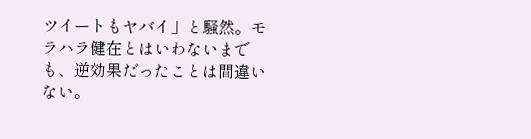ツイートもヤバイ」と騒然。モラハラ健在とはいわないまでも、逆効果だったことは間違いない。